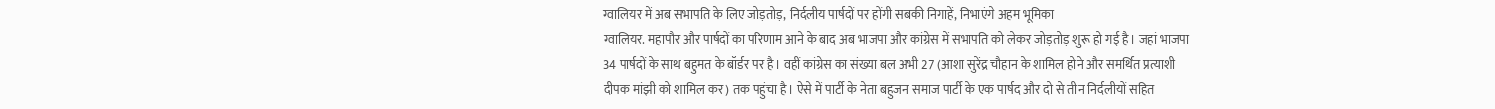ग्वालियर में अब सभापति के लिए जोड़तोड़, निर्दलीय पार्षदों पर होंगी सबकी निगाहें, निभाएंगे अहम भूमिका
ग्वालियर. महापौर और पार्षदों का परिणाम आने के बाद अब भाजपा और कांग्रेस में सभापति को लेकर जोड़तोड़ शुरू हो गई है। जहां भाजपा 34 पार्षदों के साथ बहुमत के बॉर्डर पर है। वहीं कांग्रेस का संख्या बल अभी 27 (आशा सुरेंद्र चौहान के शामिल होने और समर्थित प्रत्याशी दीपक मांझी को शामिल कर) तक पहुंचा है। ऐसे में पार्टी के नेता बहुजन समाज पार्टी के एक पार्षद और दो से तीन निर्दलीयों सहित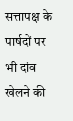सत्तापक्ष के पार्षदों पर भी दांव खेलने की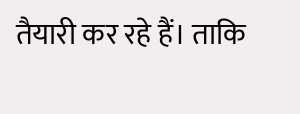तैयारी कर रहे हैं। ताकि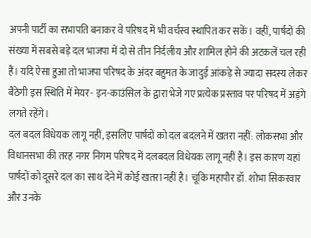अपनी पार्टी का सभापति बनाकर वे परिषद में भी वर्चस्व स्थापित कर सकें। वहीं, पार्षदों की संख्या में सबसे बड़े दल भाजपा में दो से तीन निर्दलीय और शामिल होने की अटकलें चल रही हैं। यदि ऐसा हुआ तो भाजपा परिषद के अंदर बहुमत के जादुई आंकड़े से ज्यादा सदस्य लेकर बैठेगी इस स्थिति में मेयर- इन-काउंसिल के द्वारा भेजे गए प्रत्येक प्रस्ताव पर परिषद में अड़ंगे लगते रहेंगे।
दल बदल विधेयक लागू नहीं, इसलिए पार्षदों को दल बदलने में खतरा नहीं: लोकसभा और विधानसभा की तरह नगर निगम परिषद में दलबदल विधेयक लागू नहीं है। इस कारण यहां पार्षदों को दूसरे दल का साथ देने में कोई खतरा नहीं है। चूंकि महापौर डॉ. शोभा सिकरवार और उनके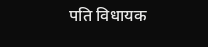पति विधायक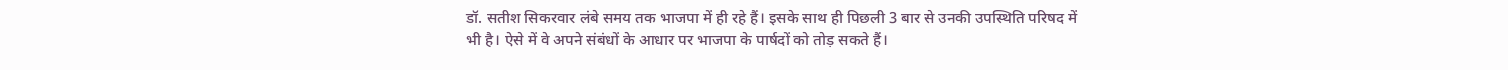डॉ. सतीश सिकरवार लंबे समय तक भाजपा में ही रहे हैं। इसके साथ ही पिछली 3 बार से उनकी उपस्थिति परिषद में भी है। ऐसे में वे अपने संबंधों के आधार पर भाजपा के पार्षदों को तोड़ सकते हैं।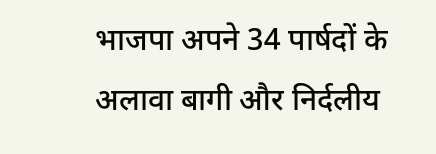भाजपा अपने 34 पार्षदों के अलावा बागी और निर्दलीय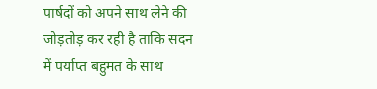पार्षदों को अपने साथ लेने की जोड़तोड़ कर रही है ताकि सदन में पर्याप्त बहुमत के साथ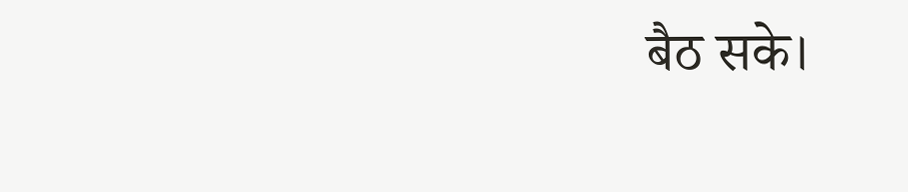बैठ सके।